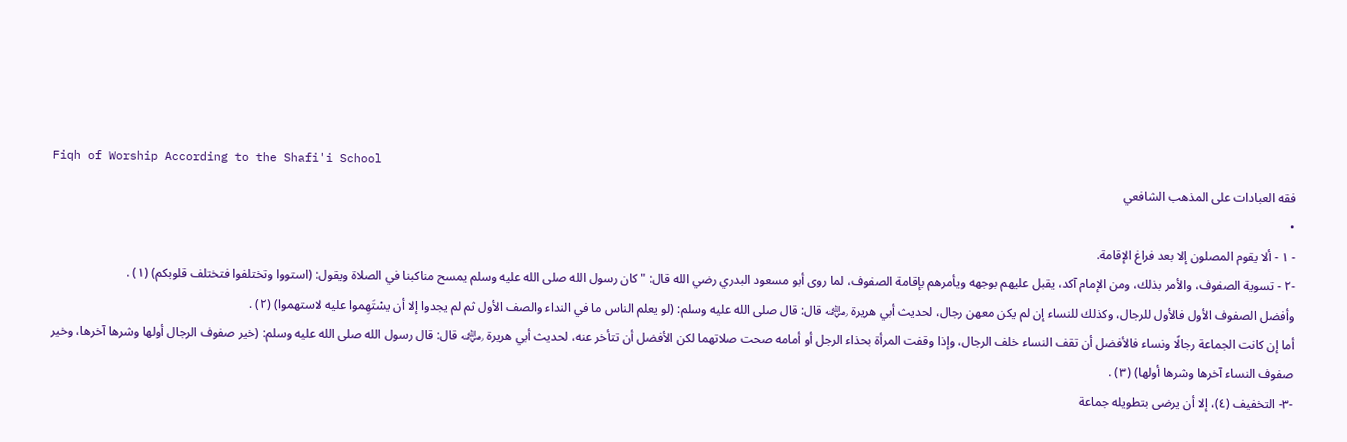Fiqh of Worship According to the Shafi'i School
فقه العبادات على المذهب الشافعي
•
- ١ - ألا يقوم المصلون إلا بعد فراغ الإقامة.
-٢ - تسوية الصفوف، والأمر بذلك، ومن الإمام آكد، يقبل عليهم بوجهه ويأمرهم بإقامة الصفوف، لما روى أبو مسعود البدري رضي الله قال: "كان رسول الله صلى الله عليه وسلم يمسح مناكبنا في الصلاة ويقول: (استووا وتختلفوا فتختلف قلوبكم) (١) .
وأفضل الصفوف الأول فالأول للرجال، وكذلك للنساء إن لم يكن معهن رجال، لحديث أبي هريرة ﵁ قال: قال صلى الله عليه وسلم: (لو يعلم الناس ما في النداء والصف الأول ثم لم يجدوا إلا أن يسْتَهِموا عليه لاستهموا) (٢) .
أما إن كانت الجماعة رجالًا ونساء فالأفضل أن تقف النساء خلف الرجال، وإذا وقفت المرأة بحذاء الرجل أو أمامه صحت صلاتهما لكن الأفضل أن تتأخر عنه، لحديث أبي هريرة ﵁ قال: قال رسول الله صلى الله عليه وسلم: (خير صفوف الرجال أولها وشرها آخرها، وخير صفوف النساء آخرها وشرها أولها) (٣) .
-٣- التخفيف (٤)، إلا أن يرضى بتطويله جماعة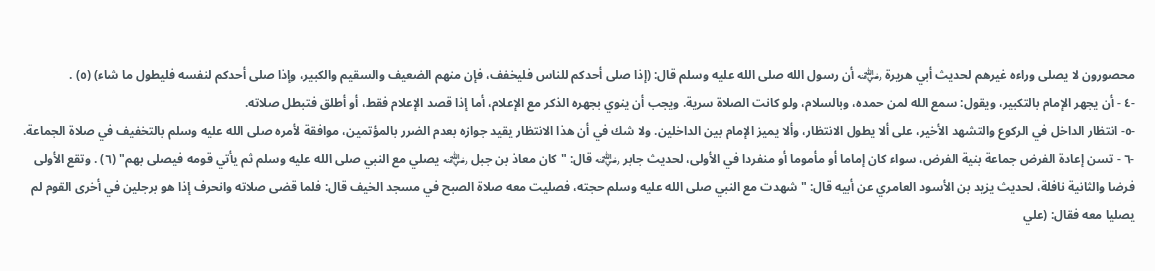محصورون لا يصلى وراءه غيرهم لحديث أبي هريرة ﵁ أن رسول الله صلى الله عليه وسلم قال: (إذا صلى أحدكم للناس فليخفف، فإن منهم الضعيف والسقيم والكبير، وإذا صلى أحدكم لنفسه فليطول ما شاء) (٥) .
-٤ - أن يجهر الإمام بالتكبير، ويقول: سمع الله لمن حمده، وبالسلام، ولو كانت الصلاة سرية. ويجب أن ينوي بجهره الذكر مع الإعلام، أما إذا قصد الإعلام فقط، أو أطلق فتبطل صلاته.
-٥- انتظار الداخل في الركوع والتشهد الأخير، على ألا يطول الانتظار، وألا يميز الإمام بين الداخلين. ولا شك في أن هذا الانتظار يقيد جوازه بعدم الضرر بالمؤتمين، موافقة لأمره صلى الله عليه وسلم بالتخفيف في صلاة الجماعة.
-٦ - تسن إعادة الفرض جماعة بنية الفرض، سواء كان إماما أو مأموما أو منفردا في الأولى، لحديث جابر ﵁ قال: "كان معاذ بن جبل ﵁ يصلي مع النبي صلى الله عليه وسلم ثم يأتي قومه فيصلى بهم" (٦) . وتقع الأولى فرضا والثانية نافلة، لحديث يزيد بن الأسود العامري عن أبيه قال: "شهدت مع النبي صلى الله عليه وسلم حجته، فصليت معه صلاة الصبح في مسجد الخيف قال: فلما قضى صلاته وانحرف إذا هو برجلين في أخرى القوم لم يصليا معه فقال: (علي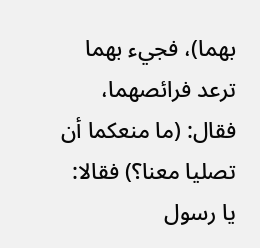بهما)، فجيء بهما ترعد فرائصهما، فقال: (ما منعكما أن تصليا معنا؟) فقالا: يا رسول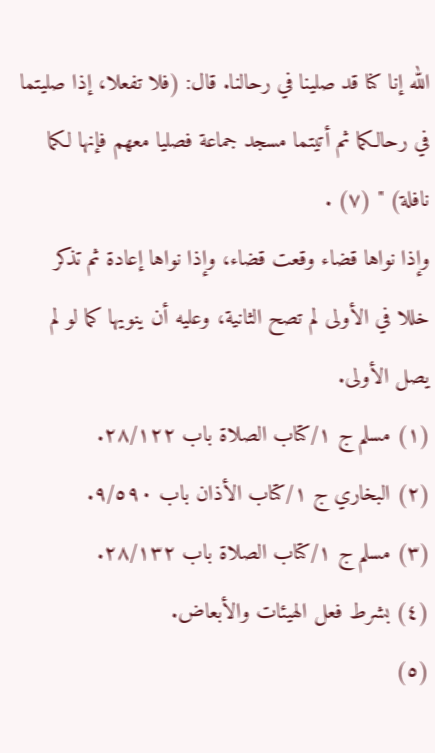الله إنا كنا قد صلينا في رحالنا. قال: (فلا تفعلا، إذا صليتما في رحالكما ثم أتيتما مسجد جماعة فصليا معهم فإنها لكما نافلة) " (٧) .
وإذا نواها قضاء وقعت قضاء، وإذا نواها إعادة ثم تذكر خللا في الأولى لم تصح الثانية، وعليه أن ينويها كما لو لم يصل الأولى.
(١) مسلم ج ١/كتاب الصلاة باب ٢٨/١٢٢.
(٢) البخاري ج ١/كتاب الأذان باب ٩/٥٩٠.
(٣) مسلم ج ١/كتاب الصلاة باب ٢٨/١٣٢.
(٤) بشرط فعل الهيئات والأبعاض.
(٥)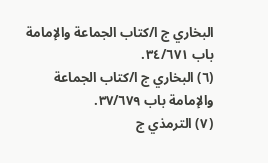البخاري ج ا/كتاب الجماعة والإمامة باب ٣٤/٦٧١.
(٦) البخاري ج ا/كتاب الجماعة والإمامة باب ٣٧/٦٧٩.
(٧) الترمذي ج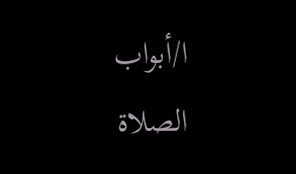ا/أبواب الصلاة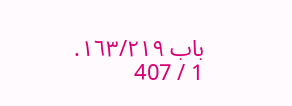باب ١٦٣/٢١٩.
1 / 407